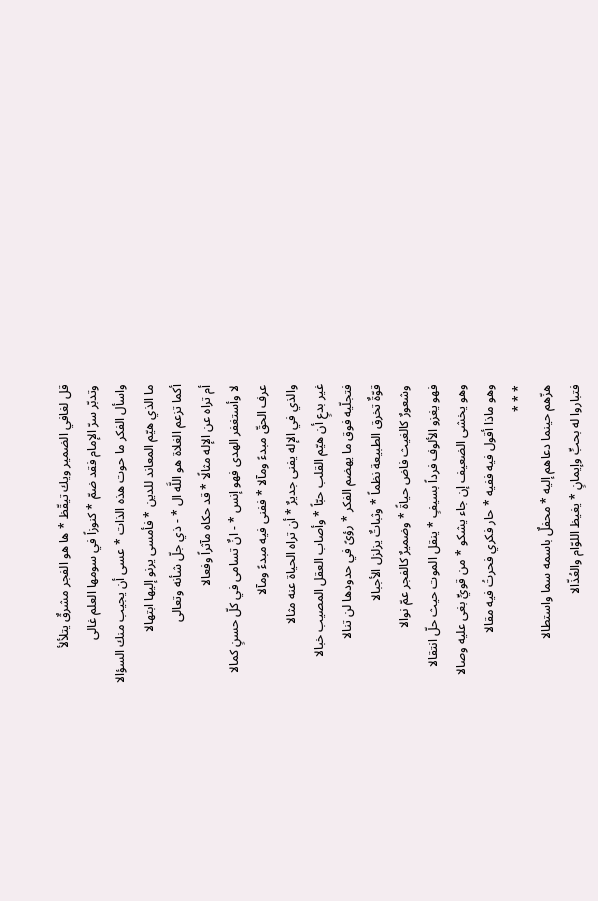قل لغافي الضمير ويك تيقّظ * ها هو الفجر مشرقٌ يتلألأ
وتدبّر سرّ الإمام فقد ضمّ * كنوزاً في سومها العلم غالى
واسأل الفكر ما حوت هذه الذات * عسى أن يجيب منك السؤالا
ما الذي هيّم المعاند للدين * فأمسى يرنو إليها ابتهالا
أكما تزعم الغلاة هو اللَّه ال * - ذي جلّ شأنه وتعالى
أم تراه عن الإله مثالًا * قد حكاه مآثراً وفعالا
لا وأستغفر الهدى فهو إنس * - انٌ تسامى في كلّ حسنٍ كمالا
عرف الحقّ مبدءً ومآلا * ففنى فيه مبدءً ومآلا
والذي في الإله يفنى جديرٌ * أن تراه الحياة عنه مثالا
غير بدعٍ أن هيّم القلب حبّاً * وأصاب العقل المصيب خبالا
فتجلّيه فوق ما يهضم الفكر * رؤىً في حدودها لن تنالا
قوّةٌ تخرق الطبيعة نظماً * وثباتٌ يزلزل الأجبالا
وشعورٌ كالغيث فاض حياةً * وضميرٌ كالفجر عمّ نوالا
فهو يغزو الألوف فرداً بسيفٍ * ينقل الموت حيث حلّ انتقالا
وهو يخشى الضعيف إن جاء يشكو * من قويٍّ بغى عليه وصالا
وهو ماذا أقول فيه ففيه * حار فكري فحرتُ فيه مقالا
* * *
هزّهم حينما دعاهم إليه * محفلٌ باسمه سما واستطالا
فتباروا له بحبٍّ وإيمانٍ * يغيظ اللوّام والعُذّالا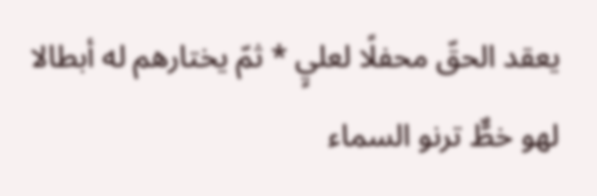يعقد الحقّ محفلًا لعليٍ * ثمّ يختارهم له أبطالا
لهو خطٌّ ترنو السماء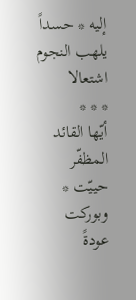إليه * حسداً يلهب النجوم اشتعالا
* * *
أيّها القائد المظفّر حييّت * وبوركت عودةً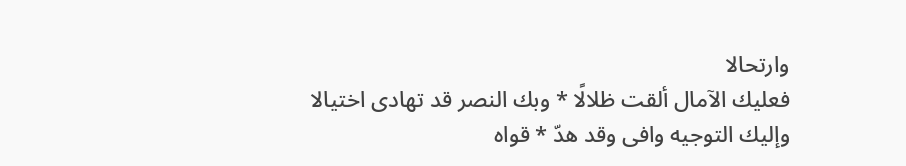وارتحالا
فعليك الآمال ألقت ظلالًا * وبك النصر قد تهادى اختيالا
وإليك التوجيه وافى وقد هدّ * قواه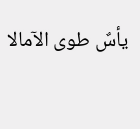يأسٌ طوى الآمالا